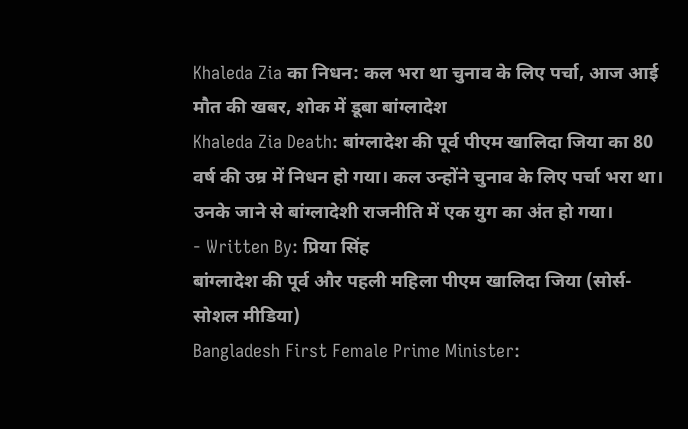Khaleda Zia का निधन: कल भरा था चुनाव के लिए पर्चा, आज आई मौत की खबर, शोक में डूबा बांग्लादेश
Khaleda Zia Death: बांग्लादेश की पूर्व पीएम खालिदा जिया का 80 वर्ष की उम्र में निधन हो गया। कल उन्होंने चुनाव के लिए पर्चा भरा था। उनके जाने से बांग्लादेशी राजनीति में एक युग का अंत हो गया।
- Written By: प्रिया सिंह
बांग्लादेश की पूर्व और पहली महिला पीएम खालिदा जिया (सोर्स-सोशल मीडिया)
Bangladesh First Female Prime Minister: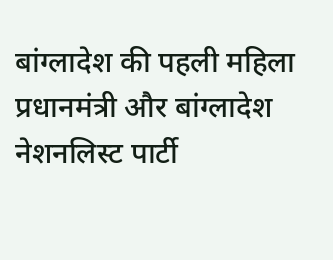बांग्लादेश की पहली महिला प्रधानमंत्री और बांग्लादेश नेशनलिस्ट पार्टी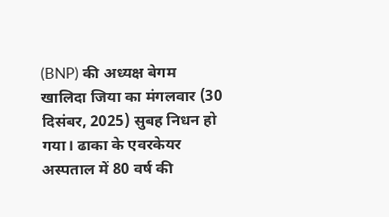(BNP) की अध्यक्ष बेगम खालिदा जिया का मंगलवार (30 दिसंबर, 2025) सुबह निधन हो गया। ढाका के एवरकेयर अस्पताल में 80 वर्ष की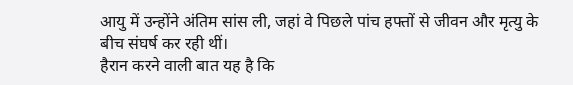आयु में उन्होंने अंतिम सांस ली, जहां वे पिछले पांच हफ्तों से जीवन और मृत्यु के बीच संघर्ष कर रही थीं।
हैरान करने वाली बात यह है कि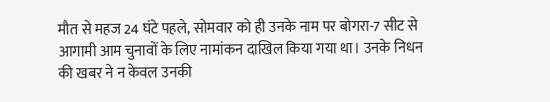मौत से महज 24 घंटे पहले, सोमवार को ही उनके नाम पर बोगरा-7 सीट से आगामी आम चुनावों के लिए नामांकन दाखिल किया गया था। उनके निधन की खबर ने न केवल उनकी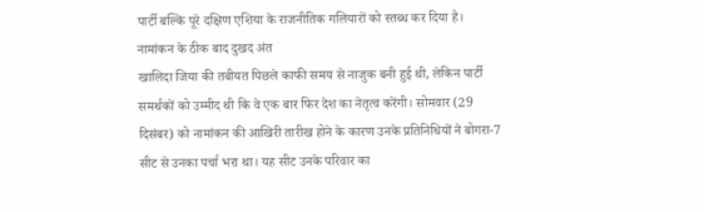पार्टी बल्कि पूरे दक्षिण एशिया के राजनीतिक गलियारों को स्तब्ध कर दिया है।
नामांकन के ठीक बाद दुखद अंत
खालिदा जिया की तबीयत पिछले काफी समय से नाजुक बनी हुई थी, लेकिन पार्टी समर्थकों को उम्मीद थी कि वे एक बार फिर देश का नेतृत्व करेंगी। सोमवार (29 दिसंबर) को नामांकन की आखिरी तारीख होने के कारण उनके प्रतिनिधियों ने बोगरा-7 सीट से उनका पर्चा भरा था। यह सीट उनके परिवार का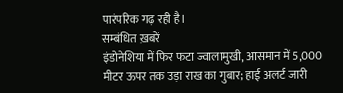पारंपरिक गढ़ रही है।
सम्बंधित ख़बरें
इंडोनेशिया में फिर फटा ज्वालामुखी, आसमान में 5,000 मीटर ऊपर तक उड़ा राख का गुबार; हाई अलर्ट जारी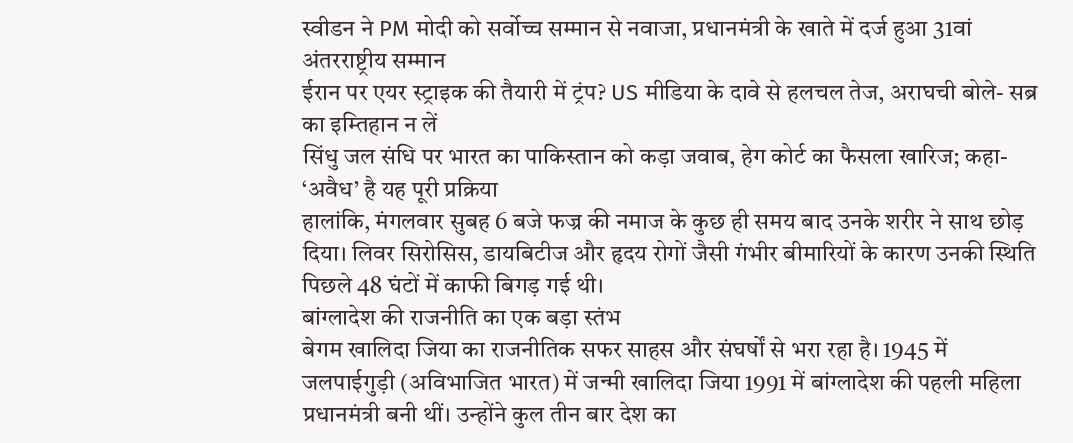स्वीडन ने PM मोदी को सर्वोच्च सम्मान से नवाजा, प्रधानमंत्री के खाते में दर्ज हुआ 31वां अंतरराष्ट्रीय सम्मान
ईरान पर एयर स्ट्राइक की तैयारी में ट्रंप? US मीडिया के दावे से हलचल तेज, अराघची बोले- सब्र का इम्तिहान न लें
सिंधु जल संधि पर भारत का पाकिस्तान को कड़ा जवाब, हेग कोर्ट का फैसला खारिज; कहा- ‘अवैध’ है यह पूरी प्रक्रिया
हालांकि, मंगलवार सुबह 6 बजे फज्र की नमाज के कुछ ही समय बाद उनके शरीर ने साथ छोड़ दिया। लिवर सिरोसिस, डायबिटीज और हृदय रोगों जैसी गंभीर बीमारियों के कारण उनकी स्थिति पिछले 48 घंटों में काफी बिगड़ गई थी।
बांग्लादेश की राजनीति का एक बड़ा स्तंभ
बेगम खालिदा जिया का राजनीतिक सफर साहस और संघर्षों से भरा रहा है। 1945 में जलपाईगुड़ी (अविभाजित भारत) में जन्मी खालिदा जिया 1991 में बांग्लादेश की पहली महिला प्रधानमंत्री बनी थीं। उन्होंने कुल तीन बार देश का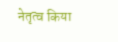नेतृत्व किया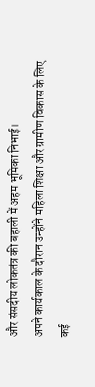और संसदीय लोकतंत्र की बहाली में अहम भूमिका निभाई।
अपने कार्यकाल के दौरान उन्होंने महिला शिक्षा और ग्रामीण विकास के लिए कई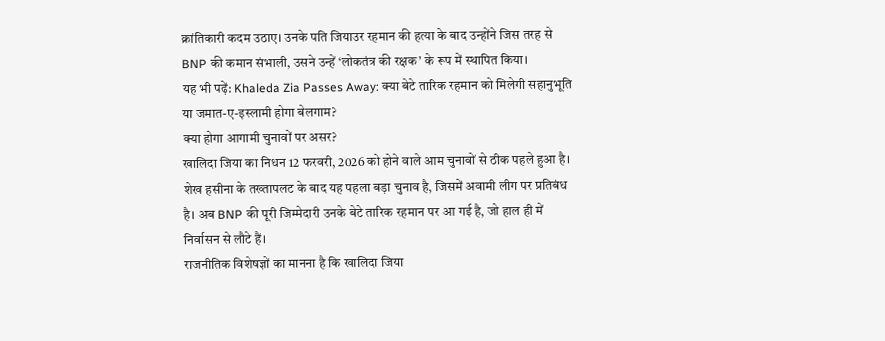क्रांतिकारी कदम उठाए। उनके पति जियाउर रहमान की हत्या के बाद उन्होंने जिस तरह से BNP की कमान संभाली, उसने उन्हें ‘लोकतंत्र की रक्षक’ के रूप में स्थापित किया।
यह भी पढ़ें: Khaleda Zia Passes Away: क्या बेटे तारिक रहमान को मिलेगी सहानुभूति या जमात-ए-इस्लामी होगा बेलगाम?
क्या होगा आगामी चुनावों पर असर?
खालिदा जिया का निधन 12 फरवरी, 2026 को होने वाले आम चुनावों से ठीक पहले हुआ है। शेख हसीना के तख्तापलट के बाद यह पहला बड़ा चुनाव है, जिसमें अवामी लीग पर प्रतिबंध है। अब BNP की पूरी जिम्मेदारी उनके बेटे तारिक रहमान पर आ गई है, जो हाल ही में निर्वासन से लौटे हैं।
राजनीतिक विशेषज्ञों का मानना है कि खालिदा जिया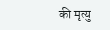की मृत्यु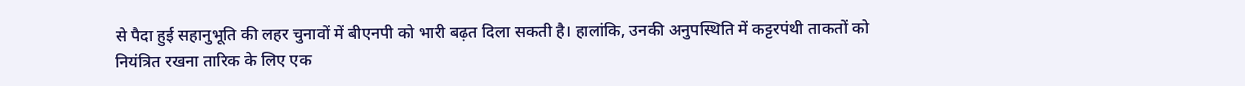से पैदा हुई सहानुभूति की लहर चुनावों में बीएनपी को भारी बढ़त दिला सकती है। हालांकि, उनकी अनुपस्थिति में कट्टरपंथी ताकतों को नियंत्रित रखना तारिक के लिए एक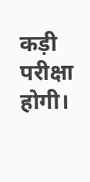कड़ी परीक्षा होगी।